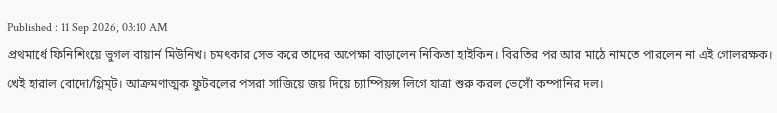Published : 11 Sep 2026, 03:10 AM
প্রথমার্ধে ফিনিশিংয়ে ভুগল বায়ার্ন মিউনিখ। চমৎকার সেভ করে তাদের অপেক্ষা বাড়ালেন নিকিতা হাইকিন। বিরতির পর আর মাঠে নামতে পারলেন না এই গোলরক্ষক। খেই হারাল বোদো/গ্লিম্ট। আক্রমণাত্মক ফুটবলের পসরা সাজিয়ে জয় দিয়ে চ্যাম্পিয়ন্স লিগে যাত্রা শুরু করল ভেসোঁ কম্পানির দল।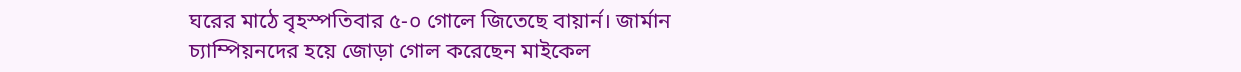ঘরের মাঠে বৃহস্পতিবার ৫-০ গোলে জিতেছে বায়ার্ন। জার্মান চ্যাম্পিয়নদের হয়ে জোড়া গোল করেছেন মাইকেল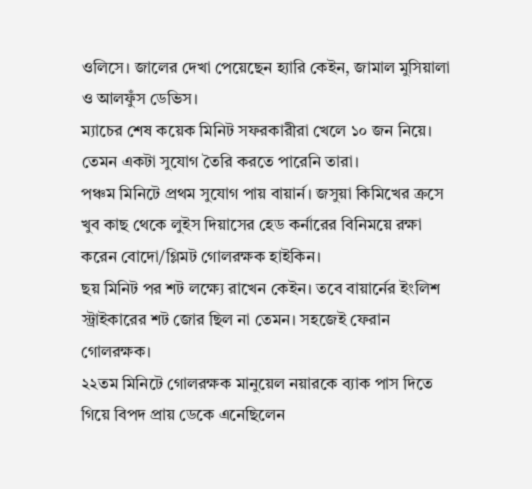ওলিসে। জালের দেখা পেয়েছেন হ্যারি কেইন, জামাল মুসিয়ালা ও আলফুঁস ডেভিস।
ম্যাচের শেষ কয়েক মিনিট সফরকারীরা খেলে ১০ জন নিয়ে। তেমন একটা সুযোগ তৈরি করতে পারেনি তারা।
পঞ্চম মিনিটে প্রথম সুযোগ পায় বায়ার্ন। জসুয়া কিমিখের ক্রসে খুব কাছ থেকে লুইস দিয়াসের হেড কর্নারের বিনিময়ে রক্ষা করেন বোদো/গ্লিমট গোলরক্ষক হাইকিন।
ছয় মিনিট পর শট লক্ষ্যে রাখেন কেইন। তবে বায়ার্নের ইংলিশ স্ট্রাইকারের শট জোর ছিল না তেমন। সহজেই ফেরান গোলরক্ষক।
২২তম মিনিটে গোলরক্ষক মানুয়েল নয়ারকে ব্যাক পাস দিতে গিয়ে বিপদ প্রায় ডেকে এনেছিলেন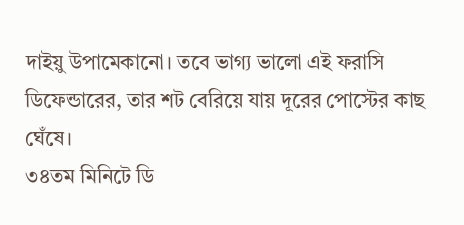দাইয়ু উপামেকানো। তবে ভাগ্য ভালো এই ফরাসি ডিফেন্ডারের, তার শট বেরিয়ে যায় দূরের পোস্টের কাছ ঘেঁষে।
৩৪তম মিনিটে ডি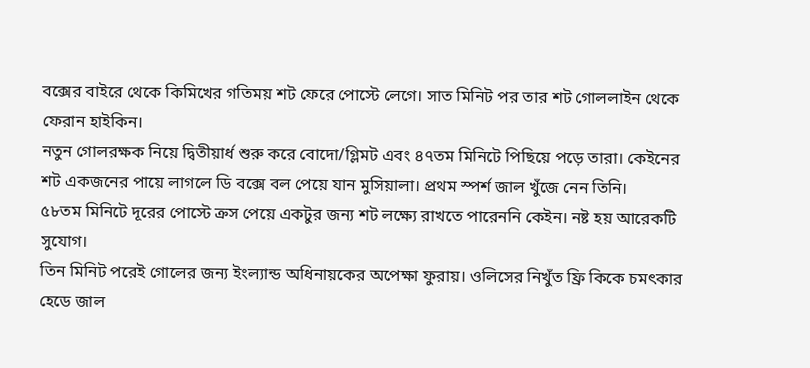বক্সের বাইরে থেকে কিমিখের গতিময় শট ফেরে পোস্টে লেগে। সাত মিনিট পর তার শট গোললাইন থেকে ফেরান হাইকিন।
নতুন গোলরক্ষক নিয়ে দ্বিতীয়ার্ধ শুরু করে বোদো/গ্লিমট এবং ৪৭তম মিনিটে পিছিয়ে পড়ে তারা। কেইনের শট একজনের পায়ে লাগলে ডি বক্সে বল পেয়ে যান মুসিয়ালা। প্রথম স্পর্শ জাল খুঁজে নেন তিনি।
৫৮তম মিনিটে দূরের পোস্টে ক্রস পেয়ে একটুর জন্য শট লক্ষ্যে রাখতে পারেননি কেইন। নষ্ট হয় আরেকটি সুযোগ।
তিন মিনিট পরেই গোলের জন্য ইংল্যান্ড অধিনায়কের অপেক্ষা ফুরায়। ওলিসের নিখুঁত ফ্রি কিকে চমৎকার হেডে জাল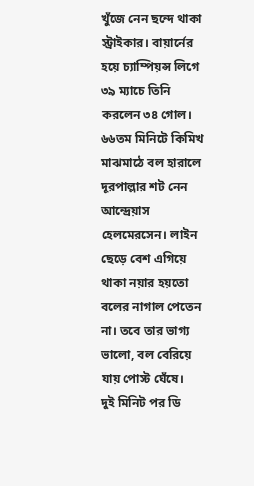খুঁজে নেন ছন্দে থাকা স্ট্রাইকার। বায়ার্নের হয়ে চ্যাম্পিয়ন্স লিগে ৩৯ ম্যাচে তিনি করলেন ৩৪ গোল।
৬৬তম মিনিটে কিমিখ মাঝমাঠে বল হারালে দূরপাল্লার শট নেন আন্দ্রেয়াস হেলমেরসেন। লাইন ছেড়ে বেশ এগিয়ে থাকা নয়ার হয়তো বলের নাগাল পেতেন না। তবে তার ভাগ্য ভালো, বল বেরিয়ে যায় পোস্ট ঘেঁষে।
দুই মিনিট পর ডি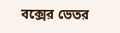বক্সের ভেতর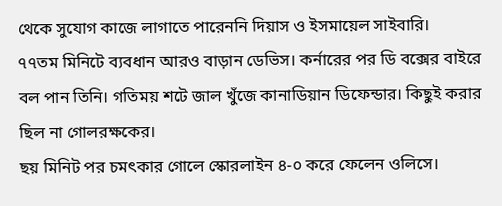থেকে সুযোগ কাজে লাগাতে পারেননি দিয়াস ও ইসমায়েল সাইবারি।
৭৭তম মিনিটে ব্যবধান আরও বাড়ান ডেভিস। কর্নারের পর ডি বক্সের বাইরে বল পান তিনি। গতিময় শটে জাল খুঁজে কানাডিয়ান ডিফেন্ডার। কিছুই করার ছিল না গোলরক্ষকের।
ছয় মিনিট পর চমৎকার গোলে স্কোরলাইন ৪-০ করে ফেলেন ওলিসে।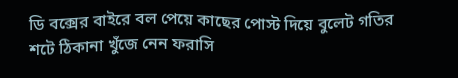ডি বক্সের বাইরে বল পেয়ে কাছের পোস্ট দিয়ে বুলেট গতির শটে ঠিকানা খুঁজে নেন ফরাসি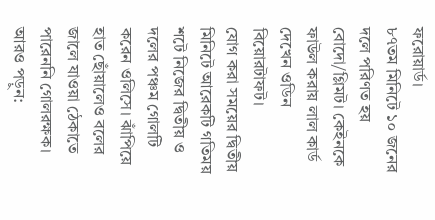ফরোয়ার্ড।
৮৭তম মিনিটে ১০ জনের দলে পরিণত হয় বোদো/গ্লিমট। কেইনকে ফাউল করায় লাল কার্ড দেখেন ওডিন বিয়োরটাফট।
যোগ করা সময়ের দ্বিতীয় মিনিটে আরেকটি গতিময় শটে নিজের দ্বিতীয় ও দলের পঞ্চম গোলটি করেন ওলিসে। ঝাঁপিয়ে হাত ছোঁয়ালেও বলের জালে যাওয়া ঠেকাতে পারেননি গোলরক্ষক।
আরও পড়ুন: